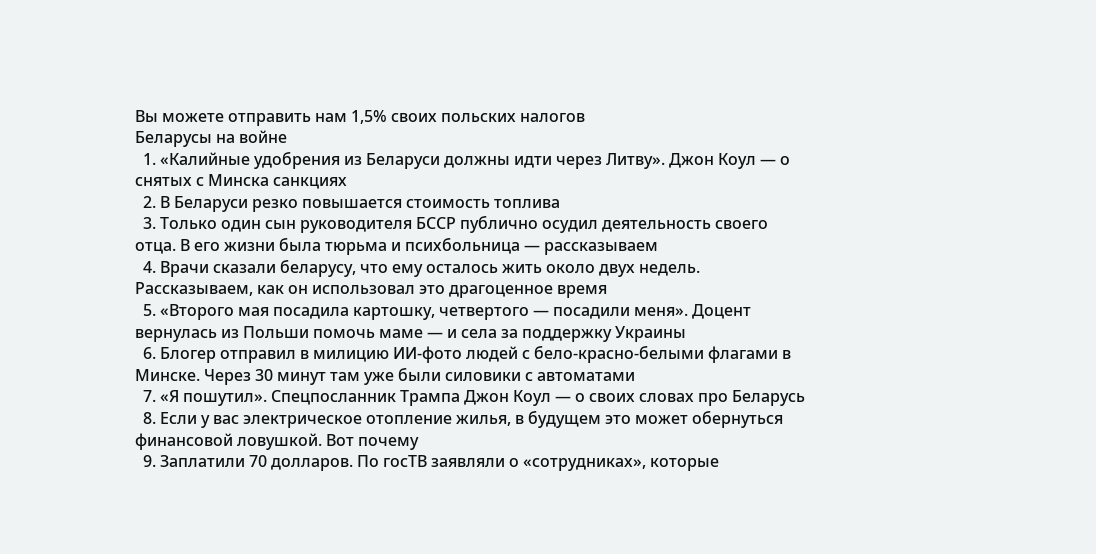Вы можете отправить нам 1,5% своих польских налогов
Беларусы на войне
  1. «Калийные удобрения из Беларуси должны идти через Литву». Джон Коул — о снятых с Минска санкциях
  2. В Беларуси резко повышается стоимость топлива
  3. Только один сын руководителя БCCР публично осудил деятельность своего отца. В его жизни была тюрьма и психбольница — рассказываем
  4. Врачи сказали беларусу, что ему осталось жить около двух недель. Рассказываем, как он использовал это драгоценное время
  5. «Второго мая посадила картошку, четвертого — посадили меня». Доцент вернулась из Польши помочь маме — и села за поддержку Украины
  6. Блогер отправил в милицию ИИ-фото людей с бело-красно-белыми флагами в Минске. Через 30 минут там уже были силовики с автоматами
  7. «Я пошутил». Спецпосланник Трампа Джон Коул — о своих словах про Беларусь
  8. Если у вас электрическое отопление жилья, в будущем это может обернуться финансовой ловушкой. Вот почему
  9. Заплатили 70 долларов. По госТВ заявляли о «сотрудниках», которые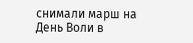снимали марш на День Воли в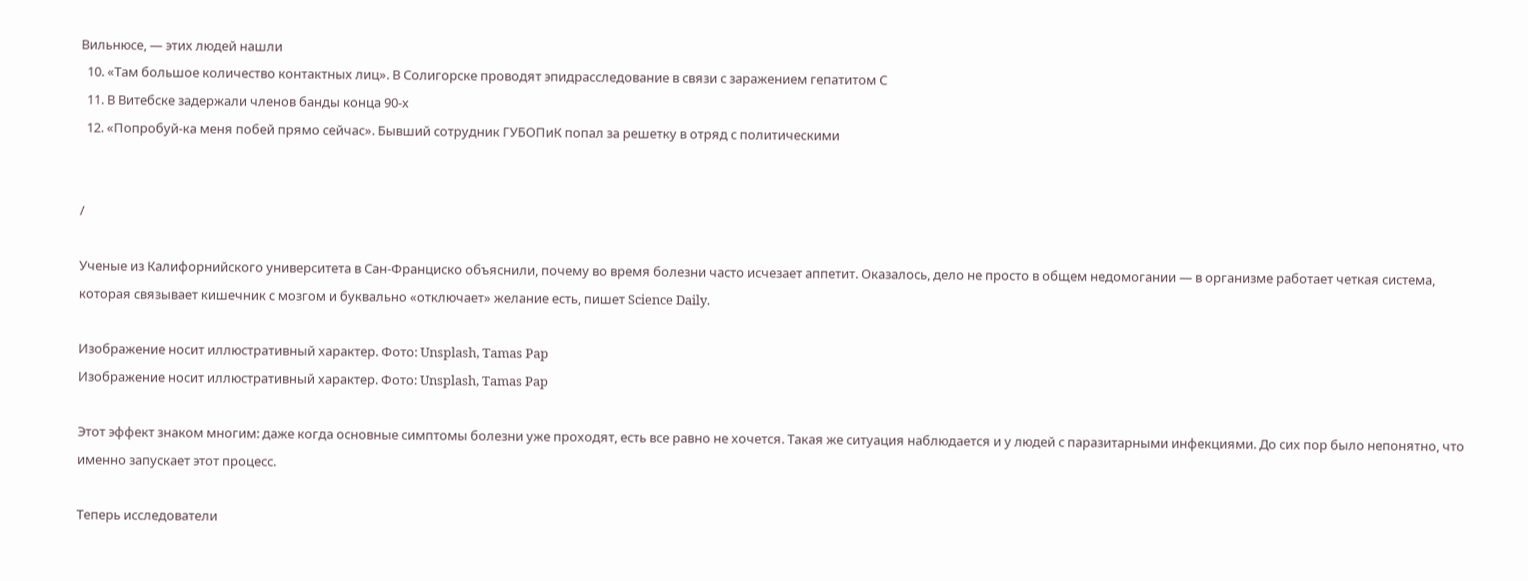Вильнюсе, — этих людей нашли
  10. «Там большое количество контактных лиц». В Солигорске проводят эпидрасследование в связи с заражением гепатитом С
  11. В Витебске задержали членов банды конца 90-х
  12. «Попробуй-ка меня побей прямо сейчас». Бывший сотрудник ГУБОПиК попал за решетку в отряд с политическими


/

Ученые из Калифорнийского университета в Сан-Франциско объяснили, почему во время болезни часто исчезает аппетит. Оказалось, дело не просто в общем недомогании — в организме работает четкая система, которая связывает кишечник с мозгом и буквально «отключает» желание есть, пишет Science Daily.

Изображение носит иллюстративный характер. Фото: Unsplash, Tamas Pap
Изображение носит иллюстративный характер. Фото: Unsplash, Tamas Pap

Этот эффект знаком многим: даже когда основные симптомы болезни уже проходят, есть все равно не хочется. Такая же ситуация наблюдается и у людей с паразитарными инфекциями. До сих пор было непонятно, что именно запускает этот процесс.

Теперь исследователи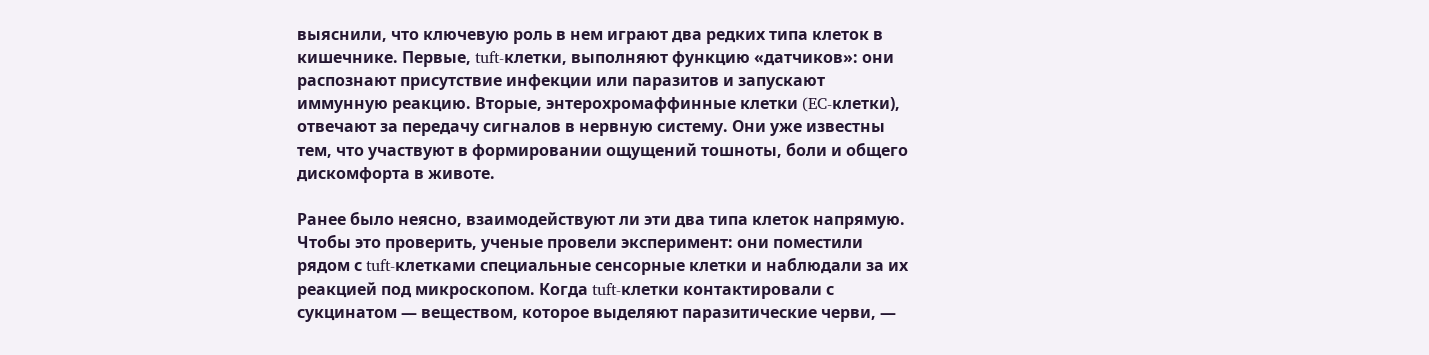выяснили, что ключевую роль в нем играют два редких типа клеток в кишечнике. Первые, tuft-клетки, выполняют функцию «датчиков»: они распознают присутствие инфекции или паразитов и запускают иммунную реакцию. Вторые, энтерохромаффинные клетки (EC-клетки), отвечают за передачу сигналов в нервную систему. Они уже известны тем, что участвуют в формировании ощущений тошноты, боли и общего дискомфорта в животе.

Ранее было неясно, взаимодействуют ли эти два типа клеток напрямую. Чтобы это проверить, ученые провели эксперимент: они поместили рядом с tuft-клетками специальные сенсорные клетки и наблюдали за их реакцией под микроскопом. Когда tuft-клетки контактировали с сукцинатом — веществом, которое выделяют паразитические черви, —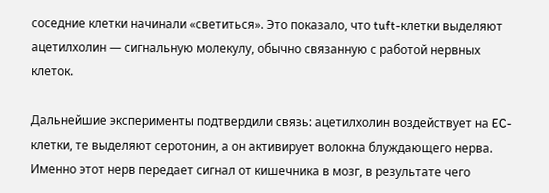соседние клетки начинали «светиться». Это показало, что tuft-клетки выделяют ацетилхолин — сигнальную молекулу, обычно связанную с работой нервных клеток.

Дальнейшие эксперименты подтвердили связь: ацетилхолин воздействует на EC-клетки, те выделяют серотонин, а он активирует волокна блуждающего нерва. Именно этот нерв передает сигнал от кишечника в мозг, в результате чего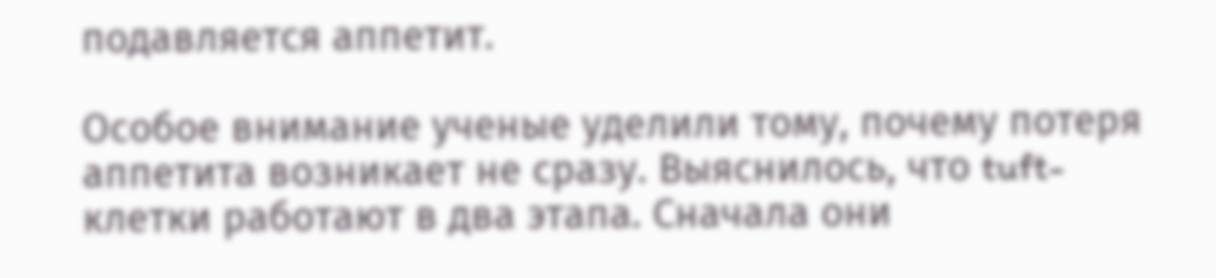подавляется аппетит.

Особое внимание ученые уделили тому, почему потеря аппетита возникает не сразу. Выяснилось, что tuft-клетки работают в два этапа. Сначала они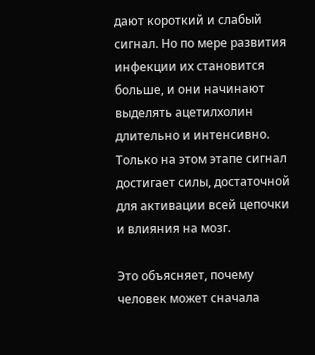дают короткий и слабый сигнал. Но по мере развития инфекции их становится больше, и они начинают выделять ацетилхолин длительно и интенсивно. Только на этом этапе сигнал достигает силы, достаточной для активации всей цепочки и влияния на мозг.

Это объясняет, почему человек может сначала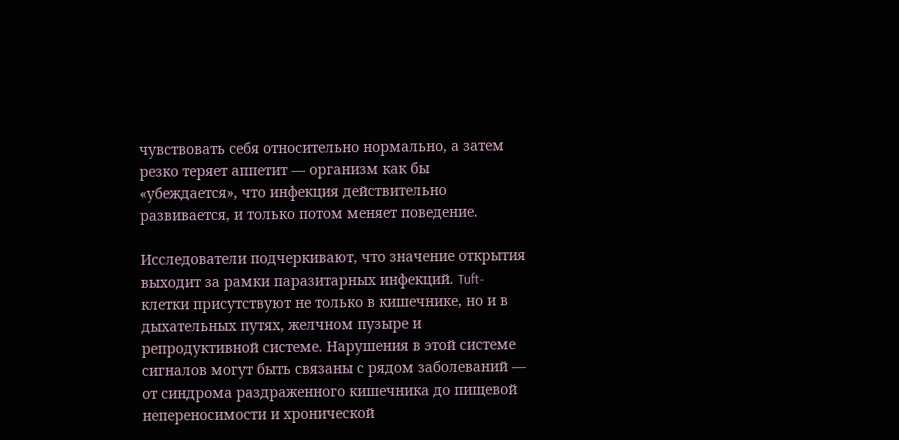чувствовать себя относительно нормально, а затем резко теряет аппетит — организм как бы «убеждается», что инфекция действительно развивается, и только потом меняет поведение.

Исследователи подчеркивают, что значение открытия выходит за рамки паразитарных инфекций. Tuft-клетки присутствуют не только в кишечнике, но и в дыхательных путях, желчном пузыре и репродуктивной системе. Нарушения в этой системе сигналов могут быть связаны с рядом заболеваний — от синдрома раздраженного кишечника до пищевой непереносимости и хронической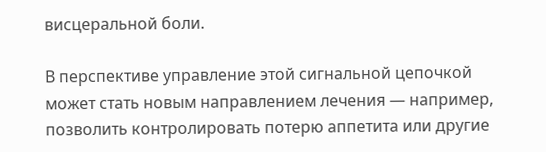висцеральной боли.

В перспективе управление этой сигнальной цепочкой может стать новым направлением лечения — например, позволить контролировать потерю аппетита или другие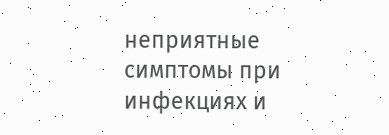неприятные симптомы при инфекциях и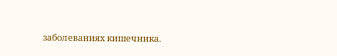заболеваниях кишечника.